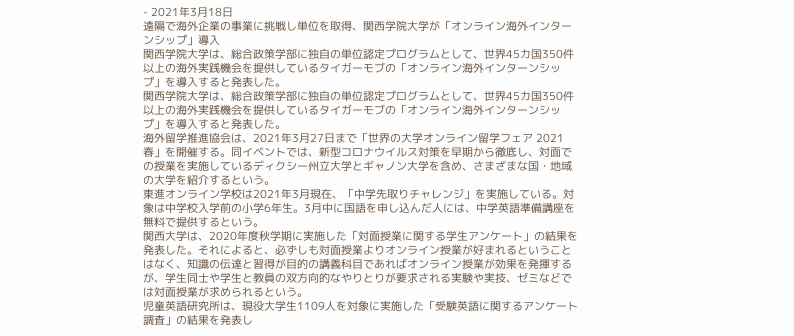- 2021年3月18日
遠隔で海外企業の事業に挑戦し単位を取得、関西学院大学が「オンライン海外インターンシップ」導入
関西学院大学は、総合政策学部に独自の単位認定プログラムとして、世界45カ国350件以上の海外実践機会を提供しているタイガーモブの「オンライン海外インターンシップ」を導入すると発表した。
関西学院大学は、総合政策学部に独自の単位認定プログラムとして、世界45カ国350件以上の海外実践機会を提供しているタイガーモブの「オンライン海外インターンシップ」を導入すると発表した。
海外留学推進協会は、2021年3月27日まで「世界の大学オンライン留学フェア 2021春」を開催する。同イベントでは、新型コロナウイルス対策を早期から徹底し、対面での授業を実施しているディクシー州立大学とギャノン大学を含め、さまざまな国・地域の大学を紹介するという。
東進オンライン学校は2021年3月現在、「中学先取りチャレンジ」を実施している。対象は中学校入学前の小学6年生。3月中に国語を申し込んだ人には、中学英語準備講座を無料で提供するという。
関西大学は、2020年度秋学期に実施した「対面授業に関する学生アンケート」の結果を発表した。それによると、必ずしも対面授業よりオンライン授業が好まれるということはなく、知識の伝達と習得が目的の講義科目であればオンライン授業が効果を発揮するが、学生同士や学生と教員の双方向的なやりとりが要求される実験や実技、ゼミなどでは対面授業が求められるという。
児童英語研究所は、現役大学生1109人を対象に実施した「受験英語に関するアンケート調査」の結果を発表し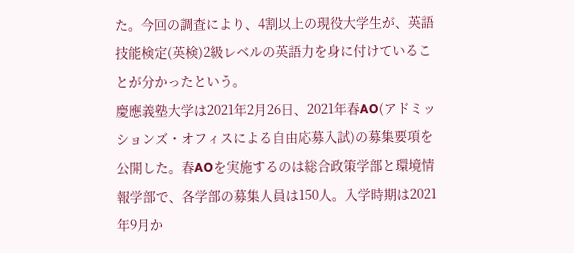た。今回の調査により、4割以上の現役大学生が、英語技能検定(英検)2級レベルの英語力を身に付けていることが分かったという。
慶應義塾大学は2021年2月26日、2021年春AO(アドミッションズ・オフィスによる自由応募入試)の募集要項を公開した。春AOを実施するのは総合政策学部と環境情報学部で、各学部の募集人員は150人。入学時期は2021年9月か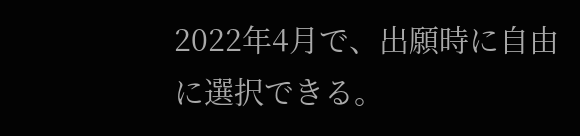2022年4月で、出願時に自由に選択できる。